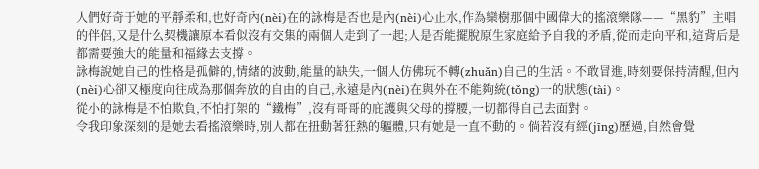人們好奇于她的平靜柔和,也好奇內(nèi)在的詠梅是否也是內(nèi)心止水,作為欒樹那個中國偉大的搖滾樂隊——“黑豹”主唱的伴侶,又是什么契機讓原本看似沒有交集的兩個人走到了一起;人是否能擺脫原生家庭給予自我的矛盾,從而走向平和,這背后是都需要強大的能量和福緣去支撐。
詠梅說她自己的性格是孤僻的,情緒的波動,能量的缺失,一個人仿佛玩不轉(zhuǎn)自己的生活。不敢冒進,時刻要保持清醒,但內(nèi)心卻又極度向往成為那個奔放的自由的自己,永遠是內(nèi)在與外在不能夠統(tǒng)一的狀態(tài)。
從小的詠梅是不怕欺負,不怕打架的“鐵梅”,沒有哥哥的庇護與父母的撐腰,一切都得自己去面對。
令我印象深刻的是她去看搖滾樂時,別人都在扭動著狂熱的軀體,只有她是一直不動的。倘若沒有經(jīng)歷過,自然會覺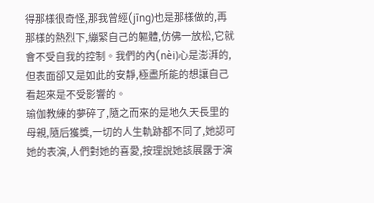得那樣很奇怪,那我曾經(jīng)也是那樣做的,再那樣的熱烈下,繃緊自己的軀體,仿佛一放松,它就會不受自我的控制。我們的內(nèi)心是澎湃的,但表面卻又是如此的安靜,極盡所能的想讓自己看起來是不受影響的。
瑜伽教練的夢碎了,隨之而來的是地久天長里的母親,隨后獲獎,一切的人生軌跡都不同了,她認可她的表演,人們對她的喜愛,按理說她該展露于演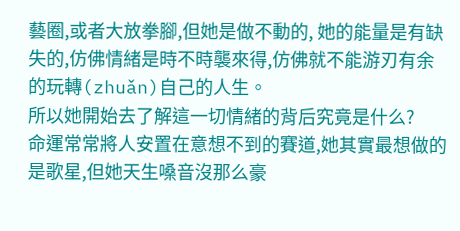藝圈,或者大放拳腳,但她是做不動的, 她的能量是有缺失的,仿佛情緒是時不時襲來得,仿佛就不能游刃有余的玩轉(zhuǎn)自己的人生。
所以她開始去了解這一切情緒的背后究竟是什么?
命運常常將人安置在意想不到的賽道,她其實最想做的是歌星,但她天生嗓音沒那么豪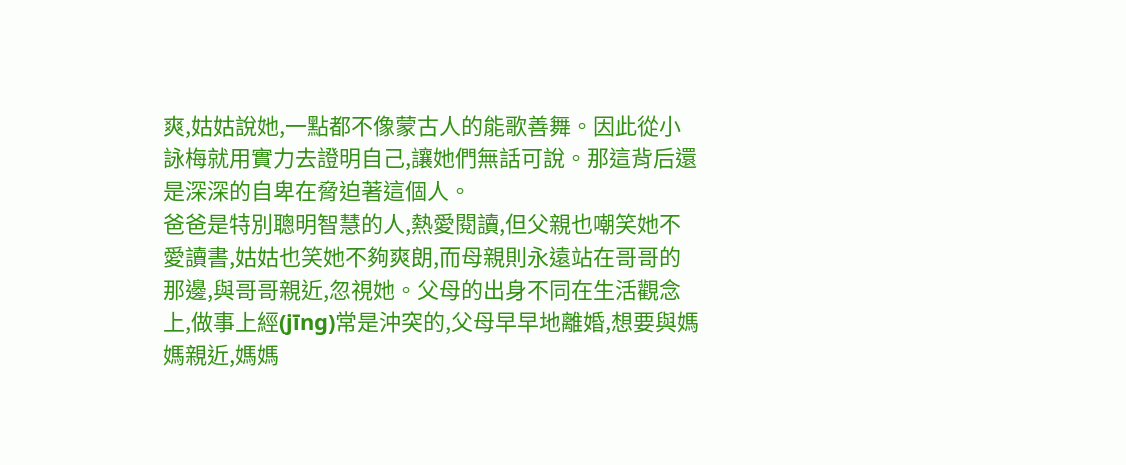爽,姑姑說她,一點都不像蒙古人的能歌善舞。因此從小詠梅就用實力去證明自己,讓她們無話可說。那這背后還是深深的自卑在脅迫著這個人。
爸爸是特別聰明智慧的人,熱愛閱讀,但父親也嘲笑她不愛讀書,姑姑也笑她不夠爽朗,而母親則永遠站在哥哥的那邊,與哥哥親近,忽視她。父母的出身不同在生活觀念上,做事上經(jīng)常是沖突的,父母早早地離婚,想要與媽媽親近,媽媽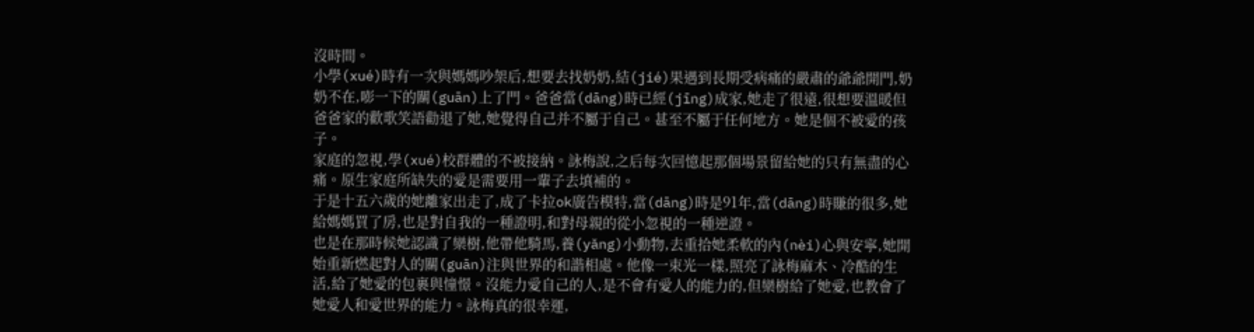沒時間。
小學(xué)時有一次與媽媽吵架后,想要去找奶奶,結(jié)果遇到長期受病痛的嚴肅的爺爺開門,奶奶不在,嘭一下的關(guān)上了門。爸爸當(dāng)時已經(jīng)成家,她走了很遠,很想要溫暖但爸爸家的歡歌笑語勸退了她,她覺得自己并不屬于自己。甚至不屬于任何地方。她是個不被愛的孩子。
家庭的忽視,學(xué)校群體的不被接納。詠梅說,之后每次回憶起那個場景留給她的只有無盡的心痛。原生家庭所缺失的愛是需要用一輩子去填補的。
于是十五六歲的她離家出走了,成了卡拉ok廣告模特,當(dāng)時是91年,當(dāng)時賺的很多,她給媽媽買了房,也是對自我的一種證明,和對母親的從小忽視的一種逆證。
也是在那時候她認識了欒樹,他帶他騎馬,養(yǎng)小動物,去重拾她柔軟的內(nèi)心與安寧,她開始重新燃起對人的關(guān)注與世界的和諧相處。他像一束光一樣,照亮了詠梅麻木、冷酷的生活,給了她愛的包裹與憧憬。沒能力愛自己的人,是不會有愛人的能力的,但欒樹給了她愛,也教會了她愛人和愛世界的能力。詠梅真的很幸運,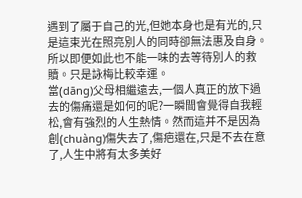遇到了屬于自己的光,但她本身也是有光的,只是這束光在照亮別人的同時卻無法惠及自身。所以即便如此也不能一味的去等待別人的救贖。只是詠梅比較幸運。
當(dāng)父母相繼遠去,一個人真正的放下過去的傷痛還是如何的呢?一瞬間會覺得自我輕松,會有強烈的人生熱情。然而這并不是因為創(chuàng)傷失去了,傷疤還在,只是不去在意了,人生中將有太多美好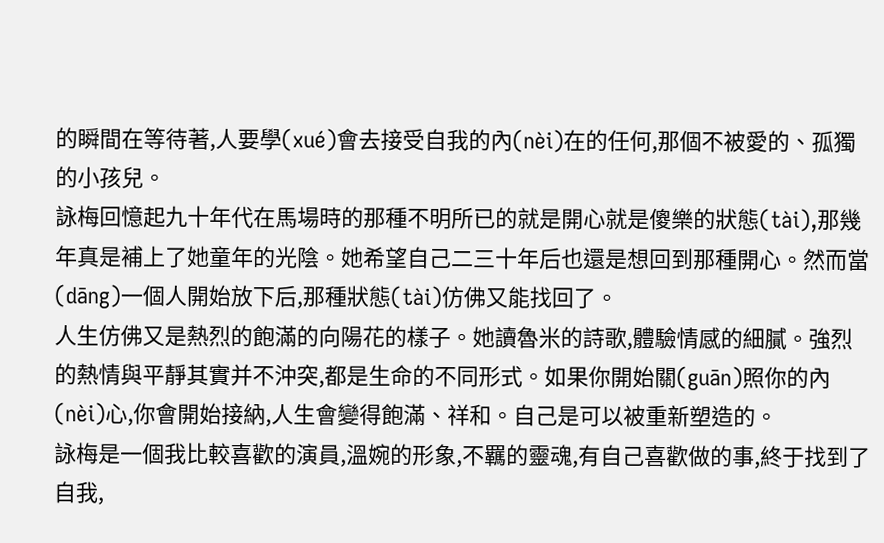的瞬間在等待著,人要學(xué)會去接受自我的內(nèi)在的任何,那個不被愛的、孤獨的小孩兒。
詠梅回憶起九十年代在馬場時的那種不明所已的就是開心就是傻樂的狀態(tài),那幾年真是補上了她童年的光陰。她希望自己二三十年后也還是想回到那種開心。然而當(dāng)一個人開始放下后,那種狀態(tài)仿佛又能找回了。
人生仿佛又是熱烈的飽滿的向陽花的樣子。她讀魯米的詩歌,體驗情感的細膩。強烈的熱情與平靜其實并不沖突,都是生命的不同形式。如果你開始關(guān)照你的內(nèi)心,你會開始接納,人生會變得飽滿、祥和。自己是可以被重新塑造的。
詠梅是一個我比較喜歡的演員,溫婉的形象,不羈的靈魂,有自己喜歡做的事,終于找到了自我,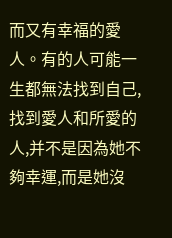而又有幸福的愛人。有的人可能一生都無法找到自己,找到愛人和所愛的人,并不是因為她不夠幸運,而是她沒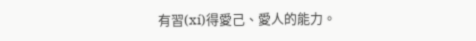有習(xí)得愛己、愛人的能力。